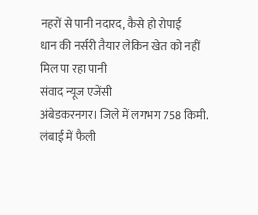नहरों से पानी नदारद, कैसे हो रोपाई
धान की नर्सरी तैयार लेकिन खेत को नहीं मिल पा रहा पानी
संवाद न्यूज एजेंसी
अंबेडकरनगर। जिले में लगभग 758 किमी. लंबाई में फैली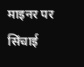माइनर पर सिंचाई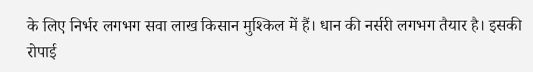के लिए निर्भर लगभग सवा लाख किसान मुश्किल में हैं। धान की नर्सरी लगभग तैयार है। इसकी रोपाई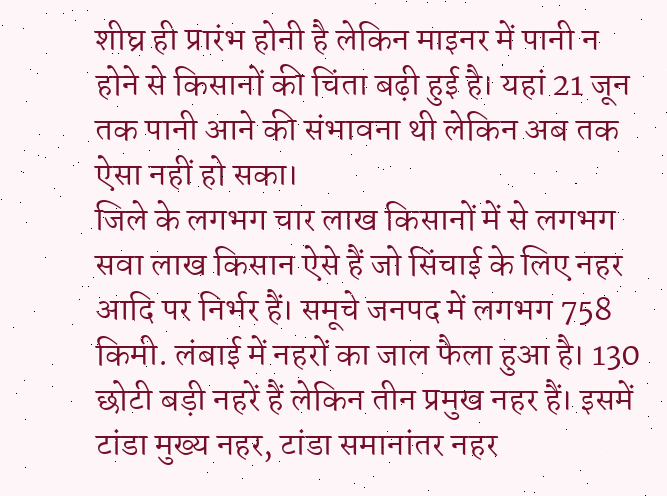शीघ्र ही प्रारंभ होनी है लेकिन माइनर में पानी न होने से किसानों की चिंता बढ़ी हुई है। यहां 21 जून तक पानी आने की संभावना थी लेकिन अब तक ऐसा नहीं हो सका।
जिले के लगभग चार लाख किसानों में से लगभग सवा लाख किसान ऐसे हैं जो सिंचाई के लिए नहर आदि पर निर्भर हैं। समूचे जनपद में लगभग 758 किमी. लंबाई में नहरों का जाल फैला हुआ है। 130 छोटी बड़ी नहरें हैं लेकिन तीन प्रमुख नहर हैं। इसमें टांडा मुख्य नहर, टांडा समानांतर नहर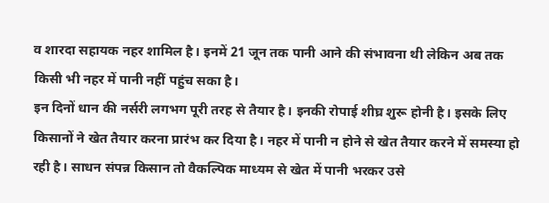व शारदा सहायक नहर शामिल है। इनमें 21 जून तक पानी आने की संभावना थी लेकिन अब तक किसी भी नहर में पानी नहीं पहुंच सका है।
इन दिनों धान की नर्सरी लगभग पूरी तरह से तैयार है। इनकी रोपाई शीघ्र शुरू होनी है। इसके लिए किसानों ने खेत तैयार करना प्रारंभ कर दिया है। नहर में पानी न होने से खेत तैयार करने में समस्या हो रही है। साधन संपन्न किसान तो वैकल्पिक माध्यम से खेत में पानी भरकर उसे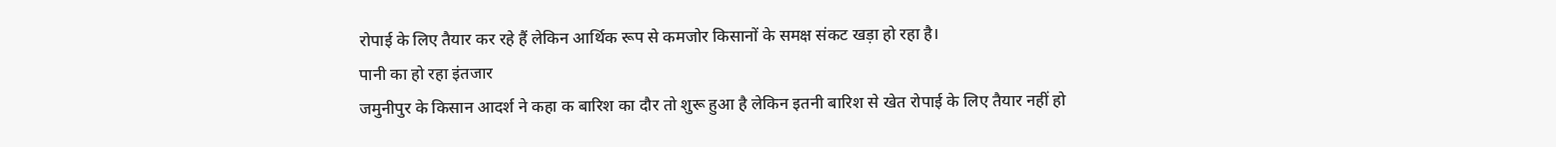रोपाई के लिए तैयार कर रहे हैं लेकिन आर्थिक रूप से कमजोर किसानों के समक्ष संकट खड़ा हो रहा है।
पानी का हो रहा इंतजार
जमुनीपुर के किसान आदर्श ने कहा क बारिश का दौर तो शुरू हुआ है लेकिन इतनी बारिश से खेत रोपाई के लिए तैयार नहीं हो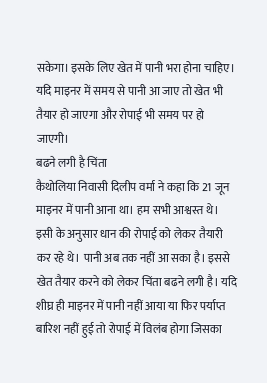सकेगा। इसके लिए खेत में पानी भरा होना चाहिए। यदि माइनर में समय से पानी आ जाए तो खेत भी तैयार हो जाएगा और रोपाई भी समय पर हो जाएगी।
बढने लगी है चिंता
कैथोलिया निवासी दिलीप वर्मा ने कहा कि 21 जून माइनर में पानी आना था। हम सभी आश्वस्त थे। इसी के अनुसार धान की रोपाई को लेकर तैयारी कर रहे थे। पानी अब तक नहीं आ सका है। इससे खेत तैयार करने को लेकर चिंता बढने लगी है। यदि शीघ्र ही माइनर में पानी नहीं आया या फिर पर्याप्त बारिश नहीं हुई तो रोपाई में विलंब होगा जिसका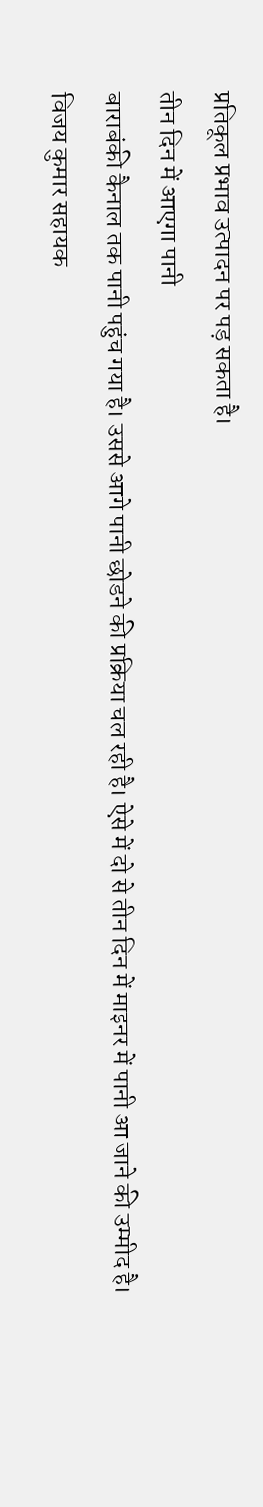प्रतिकूल प्रभाव उत्पादन पर पड़ सकता है।
तीन दिन में आएगा पानी
बाराबंकी कैनाल तक पानी पहुंच गया है। उससे आगे पानी छोडने की प्रक्रिया चल रही है। ऐसे में दो से तीन दिन में माइनर में पानी आ जाने की उम्मीद है।
विजय कुमार सहायक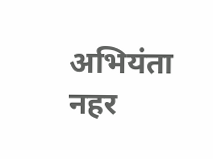अभियंता नहर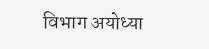विभाग अयोध्या